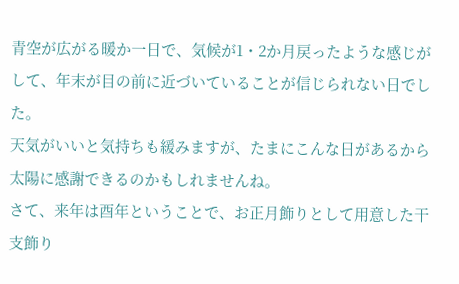青空が広がる暖か一日で、気候が1・2か月戻ったような感じがして、年末が目の前に近づいていることが信じられない日でした。
天気がいいと気持ちも緩みますが、たまにこんな日があるから太陽に感謝できるのかもしれませんね。
さて、来年は酉年ということで、お正月飾りとして用意した干支飾り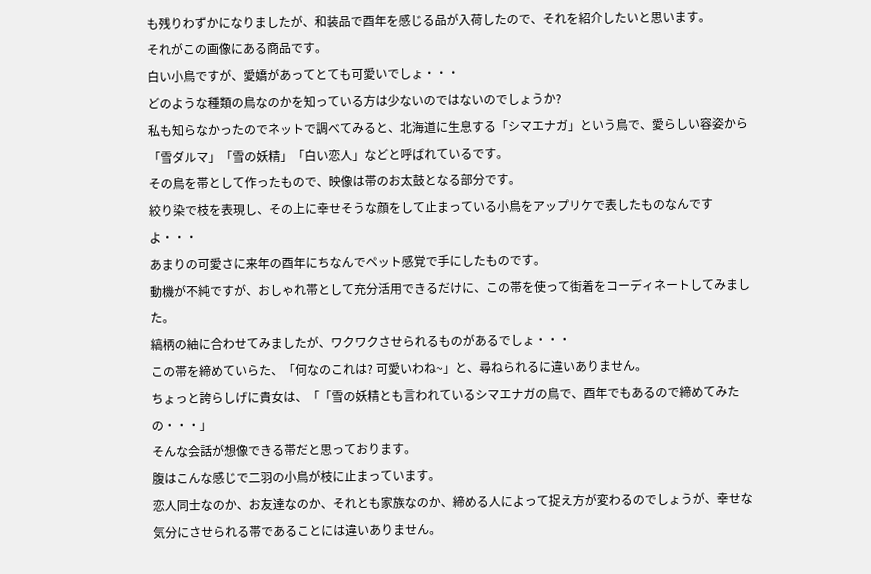も残りわずかになりましたが、和装品で酉年を感じる品が入荷したので、それを紹介したいと思います。
それがこの画像にある商品です。
白い小鳥ですが、愛嬌があってとても可愛いでしょ・・・
どのような種類の鳥なのかを知っている方は少ないのではないのでしょうか?
私も知らなかったのでネットで調べてみると、北海道に生息する「シマエナガ」という鳥で、愛らしい容姿から「雪ダルマ」「雪の妖精」「白い恋人」などと呼ばれているです。
その鳥を帯として作ったもので、映像は帯のお太鼓となる部分です。
絞り染で枝を表現し、その上に幸せそうな顔をして止まっている小鳥をアップリケで表したものなんですよ・・・
あまりの可愛さに来年の酉年にちなんでペット感覚で手にしたものです。
動機が不純ですが、おしゃれ帯として充分活用できるだけに、この帯を使って街着をコーディネートしてみました。
縞柄の紬に合わせてみましたが、ワクワクさせられるものがあるでしょ・・・
この帯を締めていらた、「何なのこれは? 可愛いわね~」と、尋ねられるに違いありません。
ちょっと誇らしげに貴女は、「「雪の妖精とも言われているシマエナガの鳥で、酉年でもあるので締めてみたの・・・」
そんな会話が想像できる帯だと思っております。
腹はこんな感じで二羽の小鳥が枝に止まっています。
恋人同士なのか、お友達なのか、それとも家族なのか、締める人によって捉え方が変わるのでしょうが、幸せな気分にさせられる帯であることには違いありません。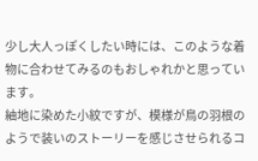少し大人っぽくしたい時には、このような着物に合わせてみるのもおしゃれかと思っています。
紬地に染めた小紋ですが、模様が鳥の羽根のようで装いのストーリーを感じさせられるコ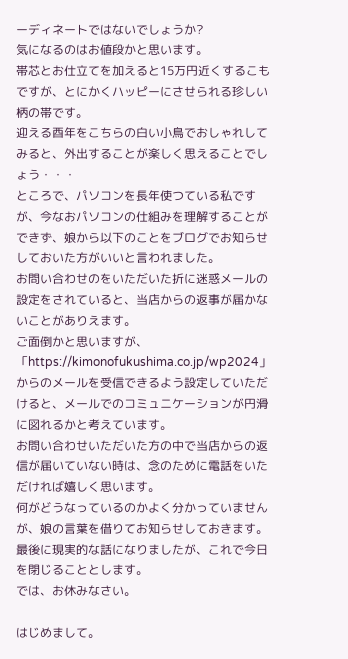ーディネートではないでしょうか?
気になるのはお値段かと思います。
帯芯とお仕立てを加えると15万円近くするこもですが、とにかくハッピーにさせられる珍しい柄の帯です。
迎える酉年をこちらの白い小鳥でおしゃれしてみると、外出することが楽しく思えることでしょう・・・
ところで、パソコンを長年使つている私ですが、今なおパソコンの仕組みを理解することができず、娘から以下のことをブログでお知らせしておいた方がいいと言われました。
お問い合わせのをいただいた折に迷惑メールの設定をされていると、当店からの返事が届かないことがありえます。
ご面倒かと思いますが、「https://kimonofukushima.co.jp/wp2024」からのメールを受信できるよう設定していただけると、メールでのコミュニケーションが円滑に図れるかと考えています。
お問い合わせいただいた方の中で当店からの返信が届いていない時は、念のために電話をいただければ嬉しく思います。
何がどうなっているのかよく分かっていませんが、娘の言葉を借りてお知らせしておきます。
最後に現実的な話になりましたが、これで今日を閉じることとします。
では、お休みなさい。

はじめまして。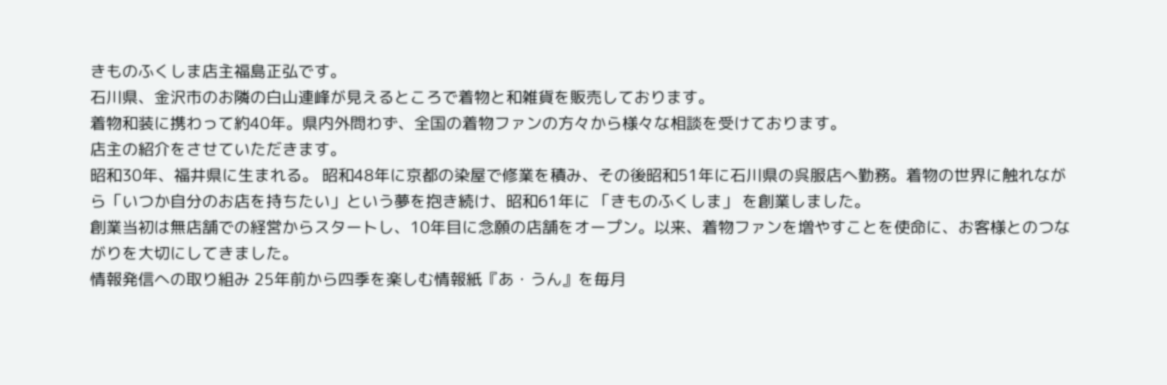きものふくしま店主福島正弘です。
石川県、金沢市のお隣の白山連峰が見えるところで着物と和雑貨を販売しております。
着物和装に携わって約40年。県内外問わず、全国の着物ファンの方々から様々な相談を受けております。
店主の紹介をさせていただきます。
昭和30年、福井県に生まれる。 昭和48年に京都の染屋で修業を積み、その後昭和51年に石川県の呉服店へ勤務。着物の世界に触れながら「いつか自分のお店を持ちたい」という夢を抱き続け、昭和61年に 「きものふくしま」 を創業しました。
創業当初は無店舗での経営からスタートし、10年目に念願の店舗をオープン。以来、着物ファンを増やすことを使命に、お客様とのつながりを大切にしてきました。
情報発信への取り組み 25年前から四季を楽しむ情報紙『あ・うん』を毎月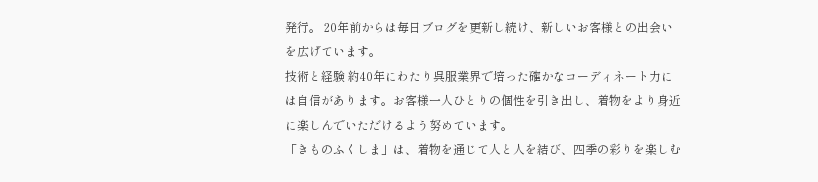発行。 20年前からは毎日ブログを更新し続け、新しいお客様との出会いを広げています。
技術と経験 約40年にわたり呉服業界で培った確かなコーディネート力には自信があります。お客様一人ひとりの個性を引き出し、着物をより身近に楽しんでいただけるよう努めています。
「きものふくしま」は、着物を通じて人と人を結び、四季の彩りを楽しむ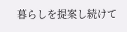暮らしを提案し続けて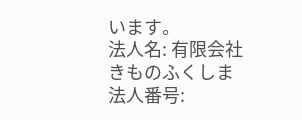います。
法人名: 有限会社きものふくしま
法人番号: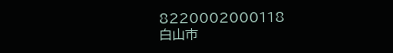8220002000118
白山市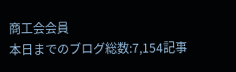商工会会員
本日までのブログ総数:7,154記事